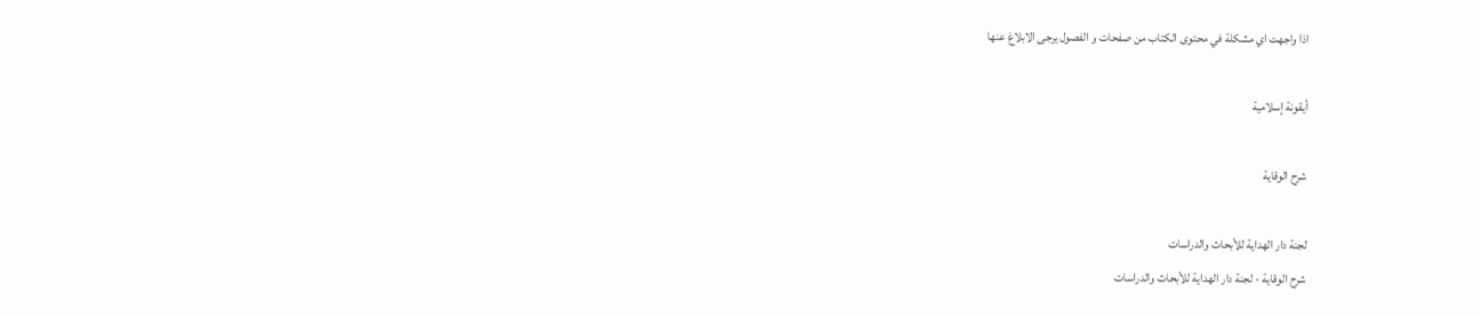اذا واجهت اي مشكلة في محتوى الكتاب من صفحات و الفصول يرجى الابلاغ عنها

أيقونة إسلامية

شرح الوقاية

لجنة دار الهداية للأبحاث والدراسات
شرح الوقاية - لجنة دار الهداية للأبحاث والدراسات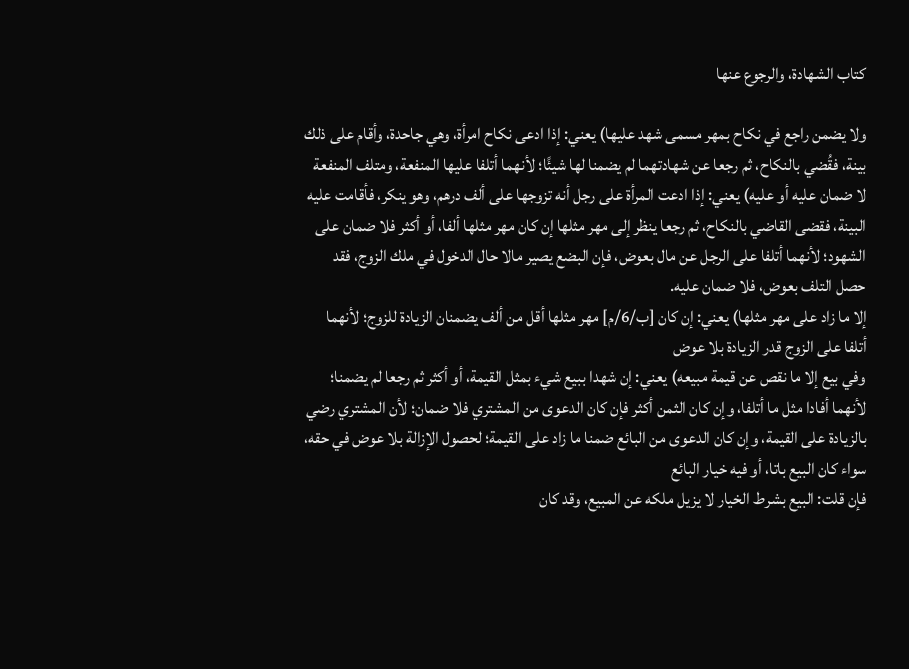كتاب الشهادة، والرجوع عنها

ولا يضمن راجع في نكاح بمهر مسمى شهد عليها) يعني: إذا ادعى نكاح امرأة، وهي جاحدة، وأقام على ذلك بينة، فقُضي بالنكاح، ثم رجعا عن شهادتهما لم يضمنا لها شيئًا؛ لأنهما أتلفا عليها المنفعة، ومتلف المنفعة لا ضمان عليه أو عليه) يعني: إذا ادعت المرأة على رجل أنه تزوجها على ألف درهم، وهو ينكر، فأقامت عليه البينة، فقضى القاضي بالنكاح، ثم رجعا ينظر إلى مهر مثلها إن كان مهر مثلها ألفا، أو أكثر فلا ضمان على الشهود؛ لأنهما أتلفا على الرجل عن مال بعوض، فإن البضع يصير مالا حال الدخول في ملك الزوج، فقد حصل التلف بعوض، فلا ضمان عليه.
إلا ما زاد على مهر مثلها) يعني: إن كان [ب/6/م] مهر مثلها أقل من ألف يضمنان الزيادة للزوج؛ لأنهما أتلفا على الزوج قدر الزيادة بلا عوض
وفي بيع إلا ما نقص عن قيمة مبيعه) يعني: إن شهدا ببيع شيء بمثل القيمة، أو أكثر ثم رجعا لم يضمنا؛ لأنهما أفادا مثل ما أتلفا، وإن كان الثمن أكثر فإن كان الدعوى من المشتري فلا ضمان؛ لأن المشتري رضي بالزيادة على القيمة، وإن كان الدعوى من البائع ضمنا ما زاد على القيمة؛ لحصول الإزالة بلا عوض في حقه، سواء كان البيع باتا، أو فيه خيار البائع
فإن قلت: البيع بشرط الخيار لا يزيل ملكه عن المبيع، وقد كان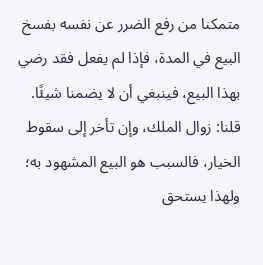متمكنا من رفع الضرر عن نفسه بفسخ البيع في المدة، فإذا لم يفعل فقد رضي بهذا البيع، فينبغي أن لا يضمنا شيئًا.
قلنا: زوال الملك، وإن تأخر إلى سقوط الخيار، فالسبب هو البيع المشهود به؛ ولهذا يستحق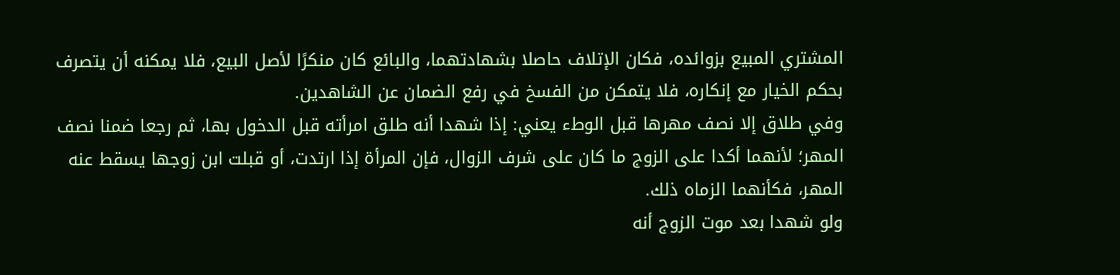المشتري المبيع بزوائده، فكان الإتلاف حاصلا بشهادتهما، والبائع كان منكرًا لأصل البيع، فلا يمكنه أن يتصرف بحكم الخيار مع إنكاره، فلا يتمكن من الفسخ في رفع الضمان عن الشاهدين.
وفي طلاق إلا نصف مهرها قبل الوطء يعني: إذا شهدا أنه طلق امرأته قبل الدخول بها، ثم رجعا ضمنا نصف المهر؛ لأنهما أكدا على الزوج ما كان على شرف الزوال، فإن المرأة إذا ارتدت، أو قبلت ابن زوجها يسقط عنه المهر، فكأنهما الزماه ذلك.
ولو شهدا بعد موت الزوج أنه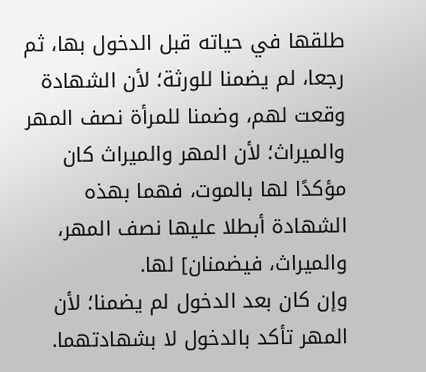طلقها في حياته قبل الدخول بها، ثم رجعا، لم يضمنا للورثة؛ لأن الشهادة وقعت لهم، وضمنا للمرأة نصف المهر والميراث؛ لأن المهر والميراث كان مؤكدًا لها بالموت، فهما بهذه الشهادة أبطلا عليها نصف المهر، والميراث، فيضمنان] لها.
وإن كان بعد الدخول لم يضمنا؛ لأن المهر تأكد بالدخول لا بشهادتهما.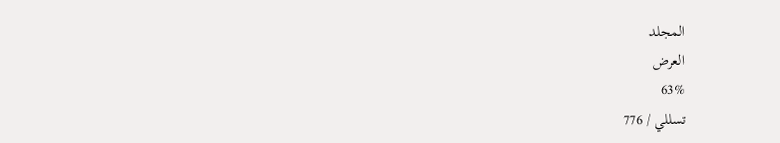المجلد
العرض
63%
تسللي / 776